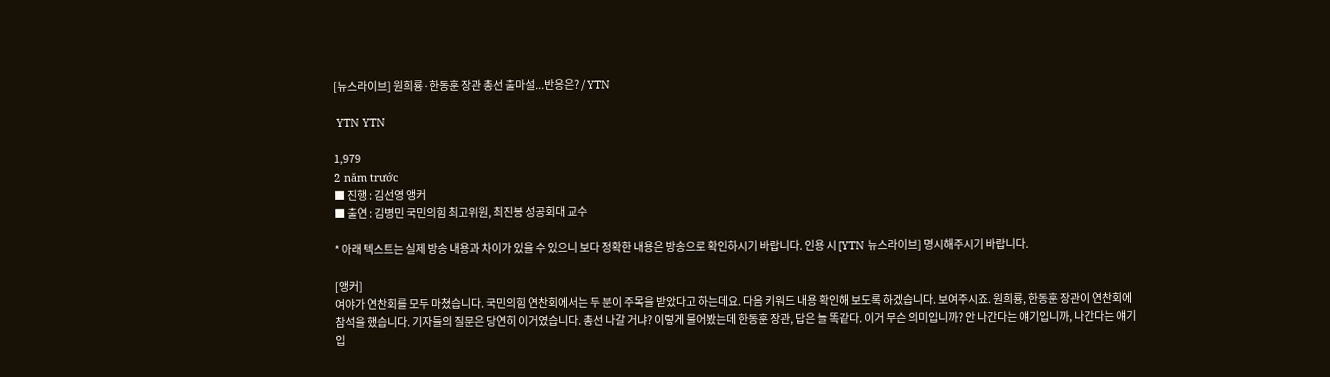[뉴스라이브] 원희룡·한동훈 장관 총선 출마설...반응은? / YTN

 YTN YTN

1,979
2 năm trước
■ 진행 : 김선영 앵커
■ 출연 : 김병민 국민의힘 최고위원, 최진봉 성공회대 교수

* 아래 텍스트는 실제 방송 내용과 차이가 있을 수 있으니 보다 정확한 내용은 방송으로 확인하시기 바랍니다. 인용 시 [YTN 뉴스라이브] 명시해주시기 바랍니다.

[앵커]
여야가 연찬회를 모두 마쳤습니다. 국민의힘 연찬회에서는 두 분이 주목을 받았다고 하는데요. 다음 키워드 내용 확인해 보도록 하겠습니다. 보여주시죠. 원희룡, 한동훈 장관이 연찬회에 참석을 했습니다. 기자들의 질문은 당연히 이거였습니다. 총선 나갈 거냐? 이렇게 물어봤는데 한동훈 장관, 답은 늘 똑같다. 이거 무슨 의미입니까? 안 나간다는 얘기입니까, 나간다는 얘기입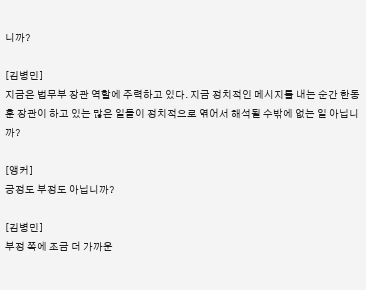니까?

[김병민]
지금은 법무부 장관 역할에 주력하고 있다. 지금 정치적인 메시지를 내는 순간 한동훈 장관이 하고 있는 많은 일들이 정치적으로 엮어서 해석될 수밖에 없는 일 아닙니까?

[앵커]
긍정도 부정도 아닙니까?

[김병민]
부정 쪽에 조금 더 가까운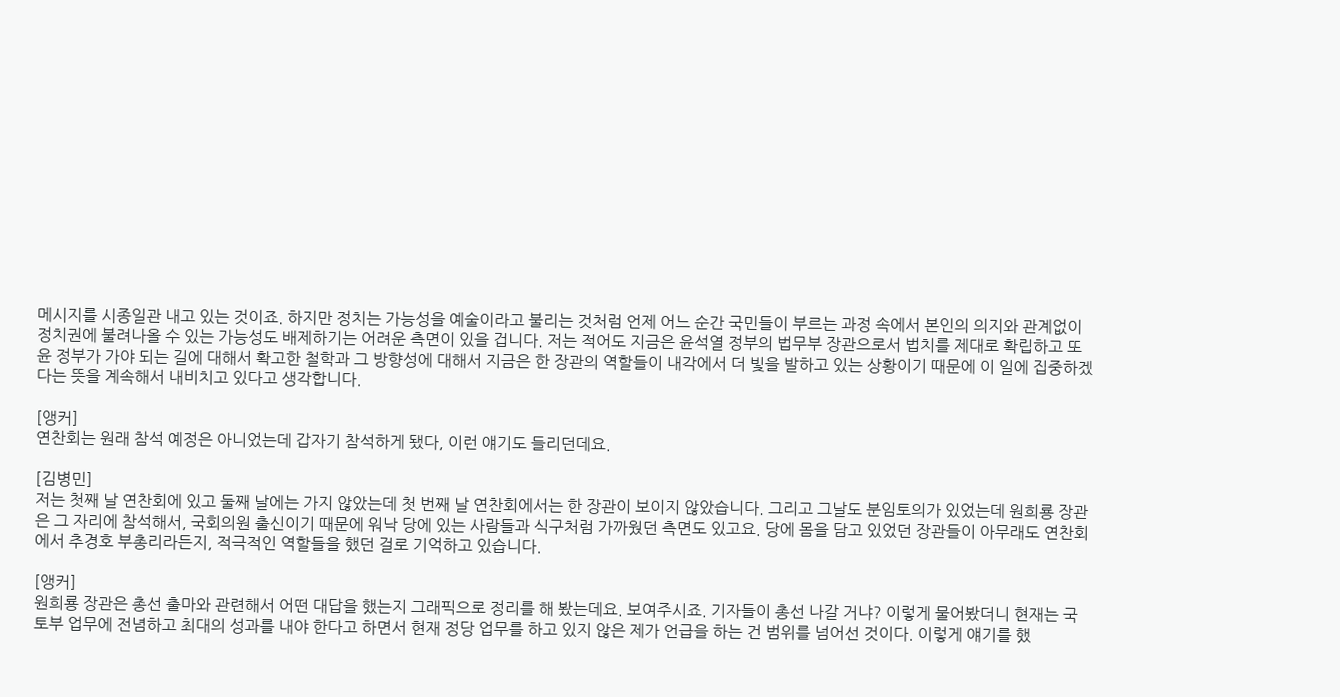메시지를 시종일관 내고 있는 것이죠. 하지만 정치는 가능성을 예술이라고 불리는 것처럼 언제 어느 순간 국민들이 부르는 과정 속에서 본인의 의지와 관계없이 정치권에 불려나올 수 있는 가능성도 배제하기는 어려운 측면이 있을 겁니다. 저는 적어도 지금은 윤석열 정부의 법무부 장관으로서 법치를 제대로 확립하고 또 윤 정부가 가야 되는 길에 대해서 확고한 철학과 그 방향성에 대해서 지금은 한 장관의 역할들이 내각에서 더 빛을 발하고 있는 상황이기 때문에 이 일에 집중하겠다는 뜻을 계속해서 내비치고 있다고 생각합니다.

[앵커]
연찬회는 원래 참석 예정은 아니었는데 갑자기 참석하게 됐다, 이런 얘기도 들리던데요.

[김병민]
저는 첫째 날 연찬회에 있고 둘째 날에는 가지 않았는데 첫 번째 날 연찬회에서는 한 장관이 보이지 않았습니다. 그리고 그날도 분임토의가 있었는데 원희룡 장관은 그 자리에 참석해서, 국회의원 출신이기 때문에 워낙 당에 있는 사람들과 식구처럼 가까웠던 측면도 있고요. 당에 몸을 담고 있었던 장관들이 아무래도 연찬회에서 추경호 부총리라든지, 적극적인 역할들을 했던 걸로 기억하고 있습니다.

[앵커]
원희룡 장관은 총선 출마와 관련해서 어떤 대답을 했는지 그래픽으로 정리를 해 봤는데요. 보여주시죠. 기자들이 총선 나갈 거냐? 이렇게 물어봤더니 현재는 국토부 업무에 전념하고 최대의 성과를 내야 한다고 하면서 현재 정당 업무를 하고 있지 않은 제가 언급을 하는 건 범위를 넘어선 것이다. 이렇게 얘기를 했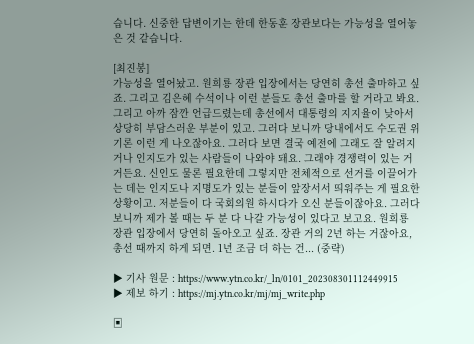습니다. 신중한 답변이기는 한데 한동훈 장관보다는 가능성을 열어놓은 것 같습니다.

[최진봉]
가능성을 열어놨고. 원희룡 장관 입장에서는 당연히 총선 출마하고 싶죠. 그리고 김은혜 수석이나 이런 분들도 총선 출마를 할 거라고 봐요. 그리고 아까 잠깐 언급드렸는데 총선에서 대통령의 지지율이 낮아서 상당히 부담스러운 부분이 있고. 그러다 보니까 당내에서도 수도권 위기론 이런 게 나오잖아요. 그러다 보면 결국 예전에 그래도 잘 알려지거나 인지도가 있는 사람들이 나와야 돼요. 그래야 경쟁력이 있는 거거든요. 신인도 물론 필요한데 그렇지만 전체적으로 선거를 이끌어가는 데는 인지도나 지명도가 있는 분들이 앞장서서 띄워주는 게 필요한 상황이고. 저분들이 다 국회의원 하시다가 오신 분들이잖아요. 그러다 보니까 제가 볼 때는 두 분 다 나갈 가능성이 있다고 보고요. 원희룡 장관 입장에서 당연히 돌아오고 싶죠. 장관 거의 2년 하는 거잖아요, 총선 때까지 하게 되면. 1년 조금 더 하는 건... (중략)

▶ 기사 원문 : https://www.ytn.co.kr/_ln/0101_202308301112449915
▶ 제보 하기 : https://mj.ytn.co.kr/mj/mj_write.php

▣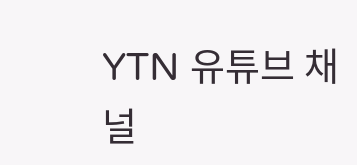YTN 유튜브 채널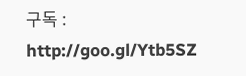구독 : http://goo.gl/Ytb5SZ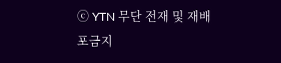ⓒ YTN 무단 전재 및 재배포금지